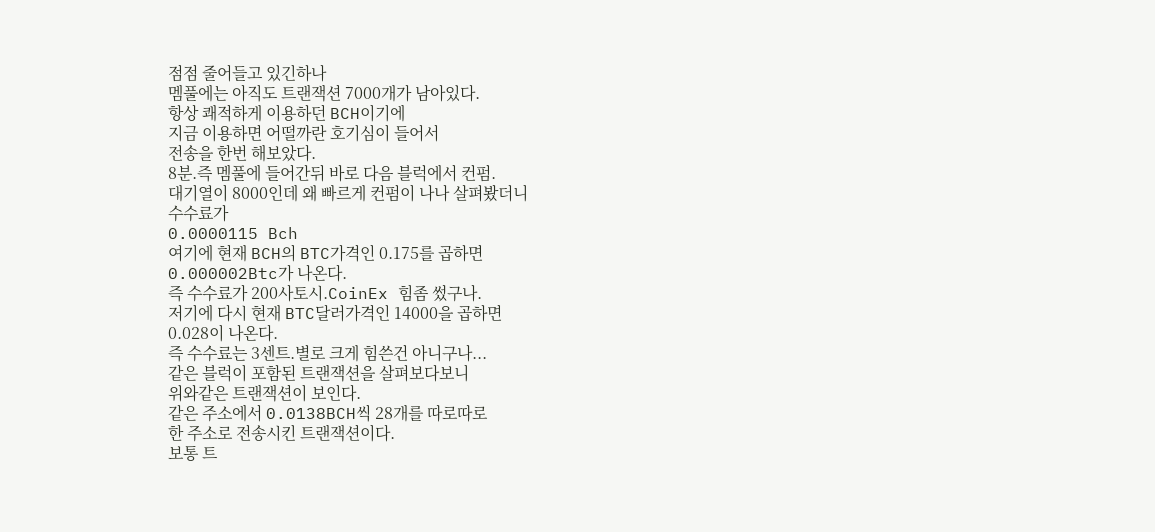점점 줄어들고 있긴하나
멤풀에는 아직도 트랜잭션 7000개가 남아있다.
항상 쾌적하게 이용하던 BCH이기에
지금 이용하면 어떨까란 호기심이 들어서
전송을 한번 해보았다.
8분.즉 멤풀에 들어간뒤 바로 다음 블럭에서 컨펌.
대기열이 8000인데 왜 빠르게 컨펌이 나나 살펴봤더니
수수료가
0.0000115 Bch
여기에 현재 BCH의 BTC가격인 0.175를 곱하면
0.000002Btc가 나온다.
즉 수수료가 200사토시.CoinEx 힘좀 썼구나.
저기에 다시 현재 BTC달러가격인 14000을 곱하면
0.028이 나온다.
즉 수수료는 3센트.별로 크게 힘쓴건 아니구나...
같은 블럭이 포함된 트랜잭션을 살펴보다보니
위와같은 트랜잭션이 보인다.
같은 주소에서 0.0138BCH씩 28개를 따로따로
한 주소로 전송시킨 트랜잭션이다.
보통 트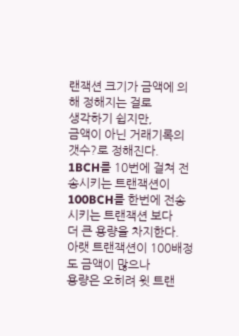랜잭션 크기가 금액에 의해 정해지는 걸로
생각하기 쉽지만,
금액이 아닌 거래기록의 갯수?로 정해진다.
1BCH를 10번에 걸쳐 전송시키는 트랜잭션이
100BCH를 한번에 전송시키는 트랜잭션 보다
더 큰 용량을 차지한다.
아랫 트랜잭션이 100배정도 금액이 많으나
용량은 오히려 윗 트랜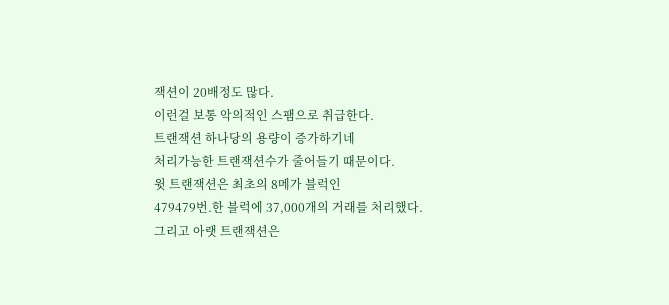잭션이 20배정도 많다.
이런걸 보통 악의적인 스팸으로 취급한다.
트랜잭션 하나당의 용량이 증가하기네
처리가능한 트랜잭션수가 줄어들기 때문이다.
윗 트랜잭션은 최초의 8메가 블럭인
479479번.한 블럭에 37,000개의 거래를 처리했다.
그리고 아랫 트랜잭션은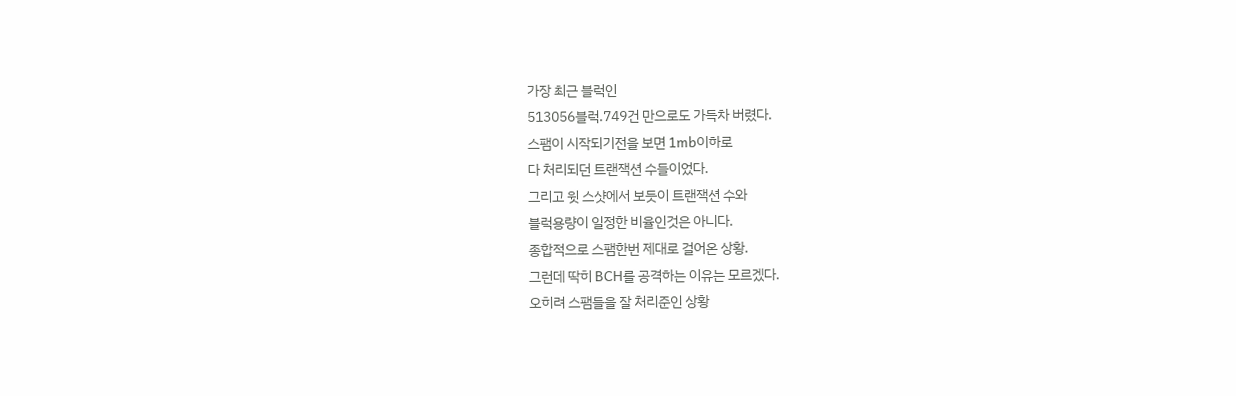가장 최근 블럭인
513056블럭.749건 만으로도 가득차 버렸다.
스팸이 시작되기전을 보면 1mb이하로
다 처리되던 트랜잭션 수들이었다.
그리고 윗 스샷에서 보듯이 트랜잭션 수와
블럭용량이 일정한 비율인것은 아니다.
종합적으로 스팸한번 제대로 걸어온 상황.
그런데 딱히 BCH를 공격하는 이유는 모르겠다.
오히려 스팸들을 잘 처리준인 상황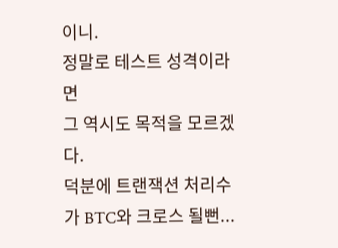이니.
정말로 테스트 성격이라면
그 역시도 목적을 모르겠다.
덕분에 트랜잭션 처리수가 BTC와 크로스 될뻔...